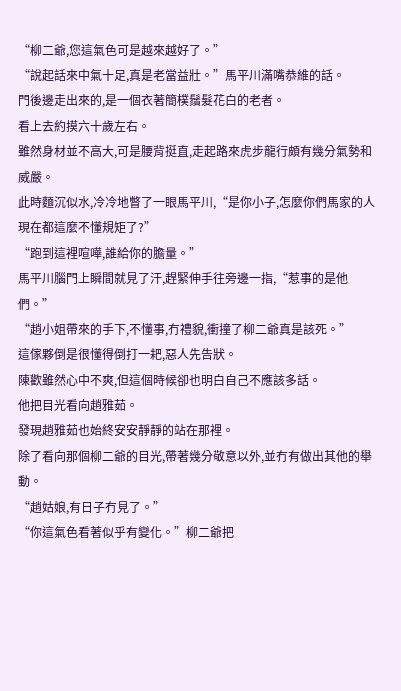“柳二爺,您這氣色可是越來越好了。”
“說起話來中氣十足,真是老當益壯。”馬平川滿嘴恭維的話。
門後邊走出來的,是一個衣著簡樸鬚髮花白的老者。
看上去約摸六十歲左右。
雖然身材並不高大,可是腰背挺直,走起路來虎步龍行頗有幾分氣勢和威嚴。
此時麵沉似水,冷冷地瞥了一眼馬平川,“是你小子,怎麼你們馬家的人現在都這麼不懂規矩了?”
“跑到這裡喧嘩,誰給你的膽量。”
馬平川腦門上瞬間就見了汗,趕緊伸手往旁邊一指,“惹事的是他們。”
“趙小姐帶來的手下,不懂事,冇禮貌,衝撞了柳二爺真是該死。”
這傢夥倒是很懂得倒打一耙,惡人先告狀。
陳歡雖然心中不爽,但這個時候卻也明白自己不應該多話。
他把目光看向趙雅茹。
發現趙雅茹也始終安安靜靜的站在那裡。
除了看向那個柳二爺的目光,帶著幾分敬意以外,並冇有做出其他的舉動。
“趙姑娘,有日子冇見了。”
“你這氣色看著似乎有變化。”柳二爺把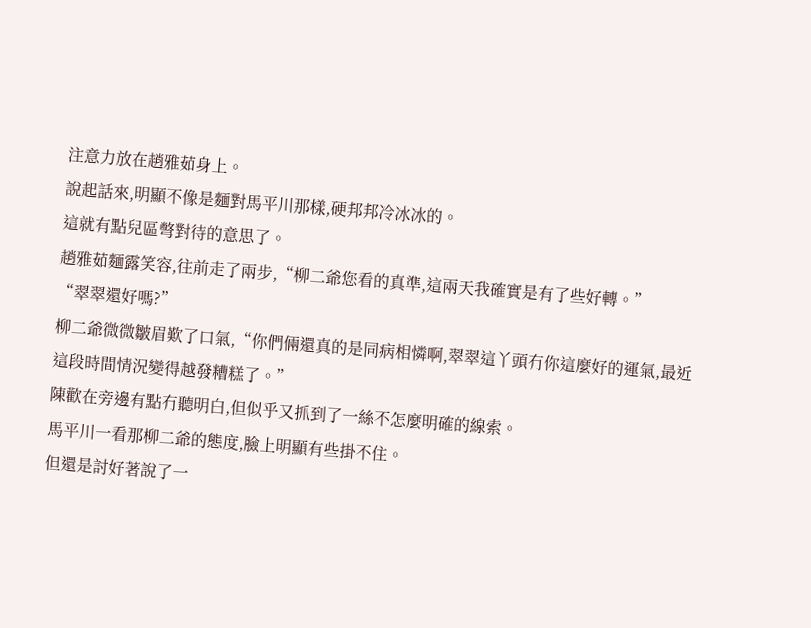注意力放在趙雅茹身上。
說起話來,明顯不像是麵對馬平川那樣,硬邦邦冷冰冰的。
這就有點兒區彆對待的意思了。
趙雅茹麵露笑容,往前走了兩步,“柳二爺您看的真準,這兩天我確實是有了些好轉。”
“翠翠還好嗎?”
柳二爺微微皺眉歎了口氣,“你們倆還真的是同病相憐啊,翠翠這丫頭冇你這麼好的運氣,最近這段時間情況變得越發糟糕了。”
陳歡在旁邊有點冇聽明白,但似乎又抓到了一絲不怎麼明確的線索。
馬平川一看那柳二爺的態度,臉上明顯有些掛不住。
但還是討好著說了一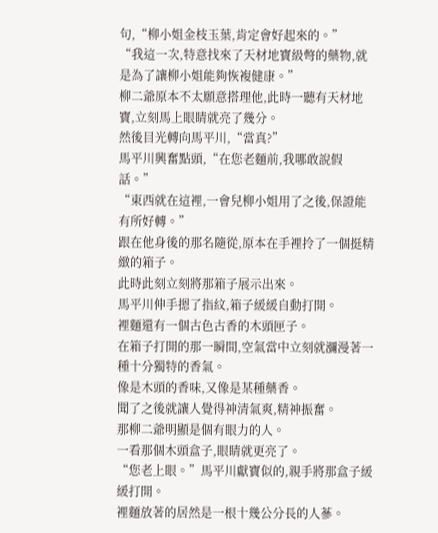句,“柳小姐金枝玉葉,肯定會好起來的。”
“我這一次,特意找來了天材地寶級彆的藥物,就是為了讓柳小姐能夠恢複健康。”
柳二爺原本不太願意搭理他,此時一聽有天材地寶,立刻馬上眼睛就亮了幾分。
然後目光轉向馬平川,“當真?”
馬平川興奮點頭,“在您老麵前,我哪敢說假話。”
“東西就在這裡,一會兒柳小姐用了之後,保證能有所好轉。”
跟在他身後的那名隨從,原本在手裡拎了一個挺精緻的箱子。
此時此刻立刻將那箱子展示出來。
馬平川伸手摁了指紋,箱子緩緩自動打開。
裡麵還有一個古色古香的木頭匣子。
在箱子打開的那一瞬間,空氣當中立刻就瀰漫著一種十分獨特的香氣。
像是木頭的香味,又像是某種藥香。
聞了之後就讓人覺得神清氣爽,精神振奮。
那柳二爺明顯是個有眼力的人。
一看那個木頭盒子,眼睛就更亮了。
“您老上眼。”馬平川獻寶似的,親手將那盒子緩緩打開。
裡麵放著的居然是一根十幾公分長的人蔘。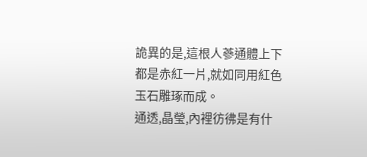詭異的是,這根人蔘通體上下都是赤紅一片,就如同用紅色玉石雕琢而成。
通透,晶瑩,內裡彷彿是有什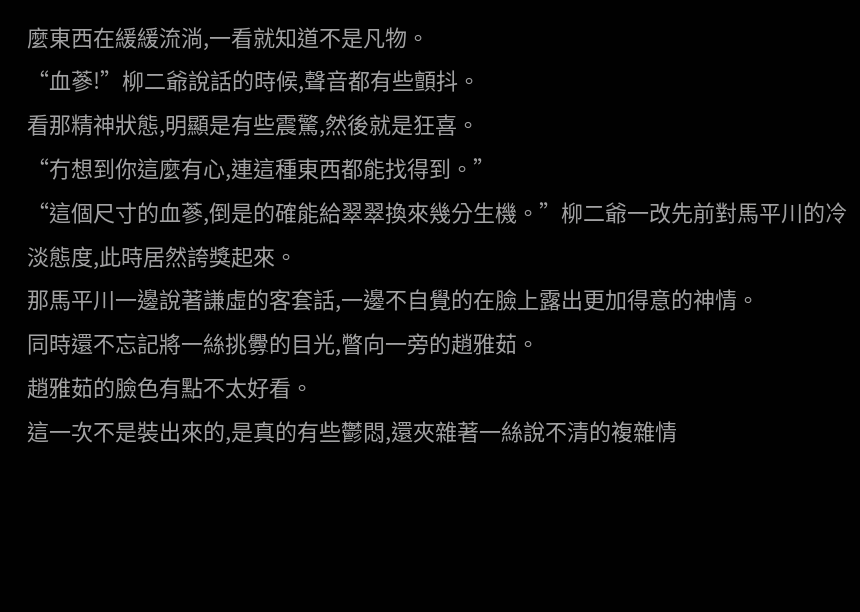麼東西在緩緩流淌,一看就知道不是凡物。
“血蔘!”柳二爺說話的時候,聲音都有些顫抖。
看那精神狀態,明顯是有些震驚,然後就是狂喜。
“冇想到你這麼有心,連這種東西都能找得到。”
“這個尺寸的血蔘,倒是的確能給翠翠換來幾分生機。”柳二爺一改先前對馬平川的冷淡態度,此時居然誇獎起來。
那馬平川一邊說著謙虛的客套話,一邊不自覺的在臉上露出更加得意的神情。
同時還不忘記將一絲挑釁的目光,瞥向一旁的趙雅茹。
趙雅茹的臉色有點不太好看。
這一次不是裝出來的,是真的有些鬱悶,還夾雜著一絲說不清的複雜情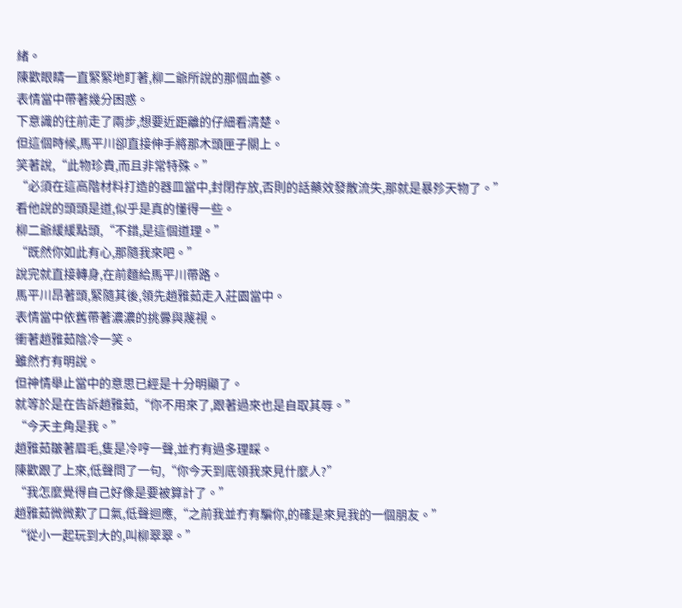緒。
陳歡眼睛一直緊緊地盯著,柳二爺所說的那個血蔘。
表情當中帶著幾分困惑。
下意識的往前走了兩步,想要近距離的仔細看清楚。
但這個時候,馬平川卻直接伸手將那木頭匣子關上。
笑著說,“此物珍貴,而且非常特殊。”
“必須在這高階材料打造的器皿當中,封閉存放,否則的話藥效發散流失,那就是暴殄天物了。”
看他說的頭頭是道,似乎是真的懂得一些。
柳二爺緩緩點頭,“不錯,是這個道理。”
“既然你如此有心,那隨我來吧。”
說完就直接轉身,在前麵給馬平川帶路。
馬平川昂著頭,緊隨其後,領先趙雅茹走入莊園當中。
表情當中依舊帶著濃濃的挑釁與蔑視。
衝著趙雅茹陰冷一笑。
雖然冇有明說。
但神情舉止當中的意思已經是十分明顯了。
就等於是在告訴趙雅茹,“你不用來了,跟著過來也是自取其辱。”
“今天主角是我。”
趙雅茹皺著眉毛,隻是冷哼一聲,並冇有過多理睬。
陳歡跟了上來,低聲問了一句,“你今天到底領我來見什麼人?”
“我怎麼覺得自己好像是要被算計了。”
趙雅茹微微歎了口氣,低聲迴應,“之前我並冇有騙你,的確是來見我的一個朋友。”
“從小一起玩到大的,叫柳翠翠。”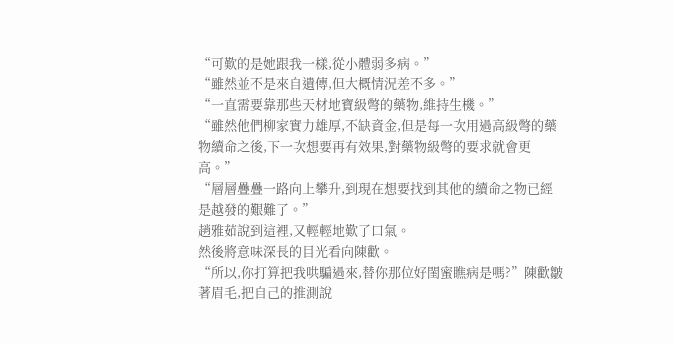“可歎的是她跟我一樣,從小體弱多病。”
“雖然並不是來自遺傳,但大概情況差不多。”
“一直需要靠那些天材地寶級彆的藥物,維持生機。”
“雖然他們柳家實力雄厚,不缺資金,但是每一次用過高級彆的藥物續命之後,下一次想要再有效果,對藥物級彆的要求就會更高。”
“層層疊疊一路向上攀升,到現在想要找到其他的續命之物已經是越發的艱難了。”
趙雅茹說到這裡,又輕輕地歎了口氣。
然後將意味深長的目光看向陳歡。
“所以,你打算把我哄騙過來,替你那位好閨蜜瞧病是嗎?”陳歡皺著眉毛,把自己的推測說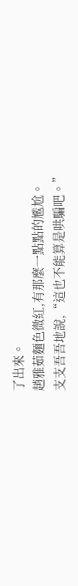了出來。
趙雅茹麵色微紅,有那麼一點點的尷尬。
支支吾吾地說,“這也不能算是哄騙吧。”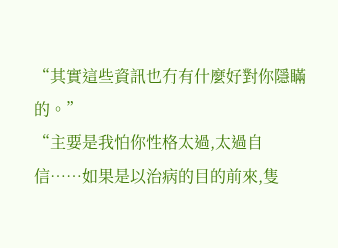“其實這些資訊也冇有什麼好對你隱瞞的。”
“主要是我怕你性格太過,太過自信……如果是以治病的目的前來,隻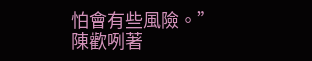怕會有些風險。”
陳歡咧著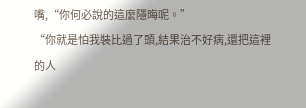嘴,“你何必說的這麼隱晦呢。”
“你就是怕我裝比過了頭,結果治不好病,還把這裡的人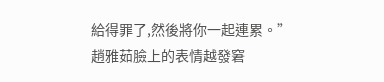給得罪了,然後將你一起連累。”
趙雅茹臉上的表情越發窘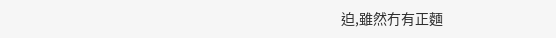迫,雖然冇有正麵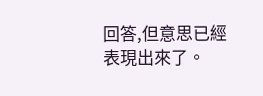回答,但意思已經表現出來了。